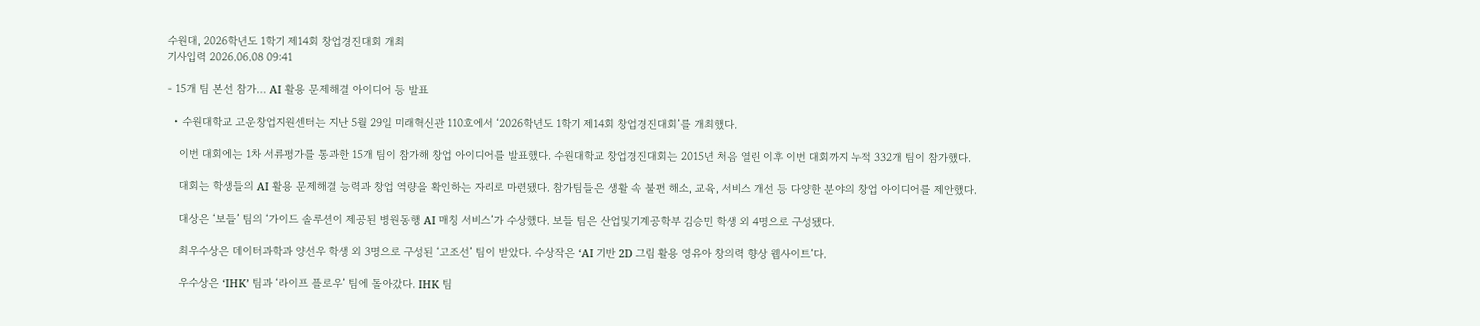수원대, 2026학년도 1학기 제14회 창업경진대회 개최
기사입력 2026.06.08 09:41

- 15개 팀 본선 참가… AI 활용 문제해결 아이디어 등 발표

  • 수원대학교 고운창업지원센터는 지난 5월 29일 미래혁신관 110호에서 ‘2026학년도 1학기 제14회 창업경진대회’를 개최했다.

    이번 대회에는 1차 서류평가를 통과한 15개 팀이 참가해 창업 아이디어를 발표했다. 수원대학교 창업경진대회는 2015년 처음 열린 이후 이번 대회까지 누적 332개 팀이 참가했다.

    대회는 학생들의 AI 활용 문제해결 능력과 창업 역량을 확인하는 자리로 마련됐다. 참가팀들은 생활 속 불편 해소, 교육, 서비스 개선 등 다양한 분야의 창업 아이디어를 제안했다.

    대상은 ‘보들’ 팀의 ‘가이드 솔루션이 제공된 병원동행 AI 매칭 서비스’가 수상했다. 보들 팀은 산업및기계공학부 김승민 학생 외 4명으로 구성됐다.

    최우수상은 데이터과학과 양선우 학생 외 3명으로 구성된 ‘고조선’ 팀이 받았다. 수상작은 ‘AI 기반 2D 그림 활용 영유아 창의력 향상 웹사이트’다.

    우수상은 ‘IHK’ 팀과 ‘라이프 플로우’ 팀에 돌아갔다. IHK 팀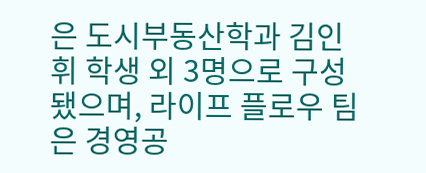은 도시부동산학과 김인휘 학생 외 3명으로 구성됐으며, 라이프 플로우 팀은 경영공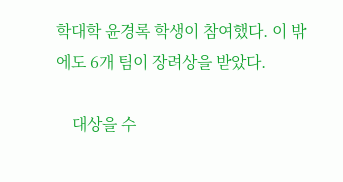학대학 윤경록 학생이 참여했다. 이 밖에도 6개 팀이 장려상을 받았다.

    대상을 수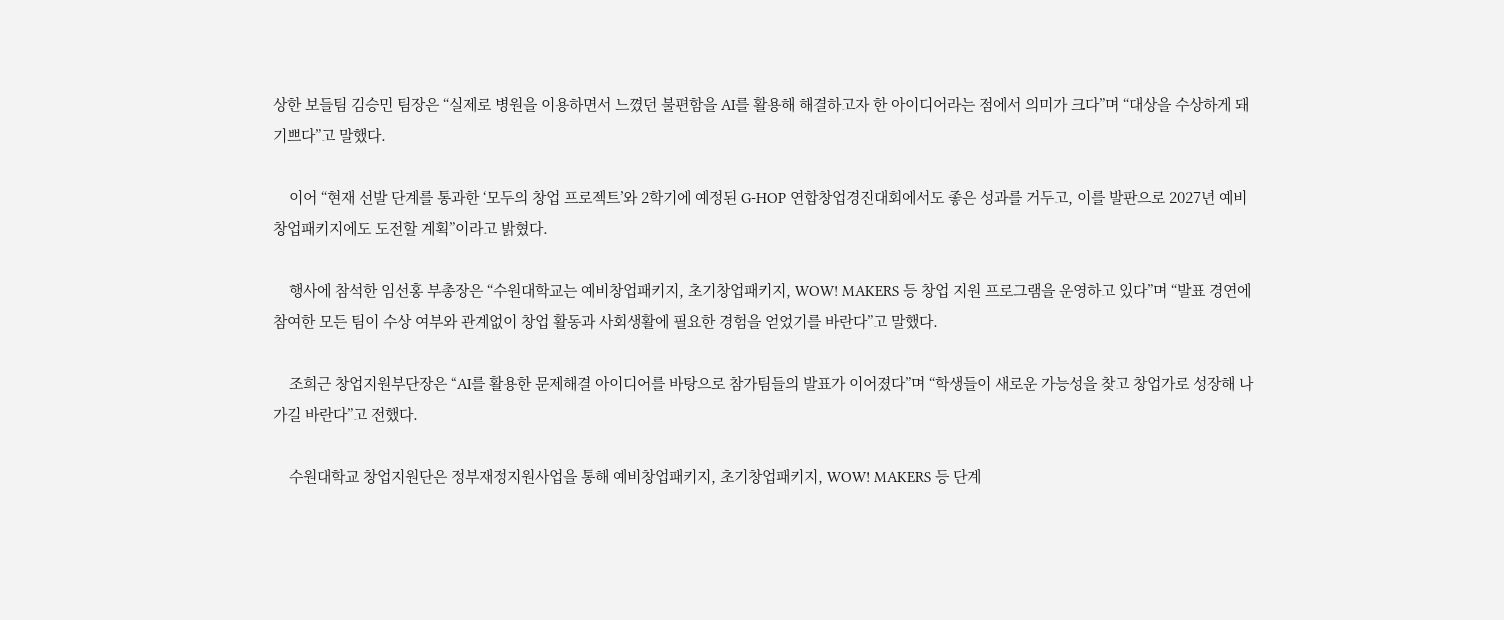상한 보들팀 김승민 팀장은 “실제로 병원을 이용하면서 느꼈던 불편함을 AI를 활용해 해결하고자 한 아이디어라는 점에서 의미가 크다”며 “대상을 수상하게 돼 기쁘다”고 말했다.

    이어 “현재 선발 단계를 통과한 ‘모두의 창업 프로젝트’와 2학기에 예정된 G-HOP 연합창업경진대회에서도 좋은 성과를 거두고, 이를 발판으로 2027년 예비창업패키지에도 도전할 계획”이라고 밝혔다.

    행사에 참석한 임선홍 부총장은 “수원대학교는 예비창업패키지, 초기창업패키지, WOW! MAKERS 등 창업 지원 프로그램을 운영하고 있다”며 “발표 경연에 참여한 모든 팀이 수상 여부와 관계없이 창업 활동과 사회생활에 필요한 경험을 얻었기를 바란다”고 말했다.

    조희근 창업지원부단장은 “AI를 활용한 문제해결 아이디어를 바탕으로 참가팀들의 발표가 이어졌다”며 “학생들이 새로운 가능성을 찾고 창업가로 성장해 나가길 바란다”고 전했다.

    수원대학교 창업지원단은 정부재정지원사업을 통해 예비창업패키지, 초기창업패키지, WOW! MAKERS 등 단계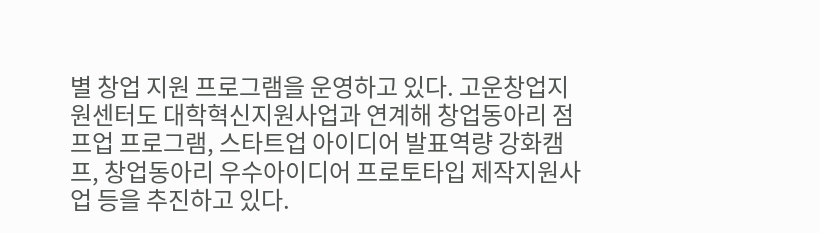별 창업 지원 프로그램을 운영하고 있다. 고운창업지원센터도 대학혁신지원사업과 연계해 창업동아리 점프업 프로그램, 스타트업 아이디어 발표역량 강화캠프, 창업동아리 우수아이디어 프로토타입 제작지원사업 등을 추진하고 있다.